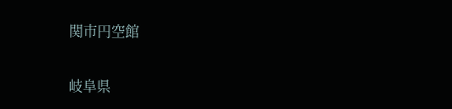関市円空館

岐阜県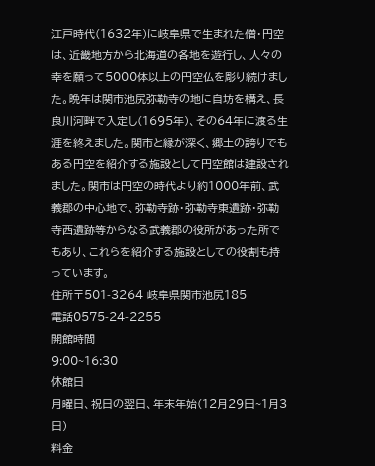江戸時代(1632年)に岐阜県で生まれた僧・円空は、近畿地方から北海道の各地を遊行し、人々の幸を願って5000体以上の円空仏を彫り続けました。晩年は関市池尻弥勒寺の地に自坊を構え、長良川河畔で入定し(1695年)、その64年に渡る生涯を終えました。関市と縁が深く、郷土の誇りでもある円空を紹介する施設として円空館は建設されました。関市は円空の時代より約1000年前、武義郡の中心地で、弥勒寺跡・弥勒寺東遺跡・弥勒寺西遺跡等からなる武義郡の役所があった所でもあり、これらを紹介する施設としての役割も持っています。
住所〒501-3264 岐阜県関市池尻185
電話0575-24-2255
開館時間
9:00~16:30
休館日
月曜日、祝日の翌日、年末年始(12月29日~1月3日)
料金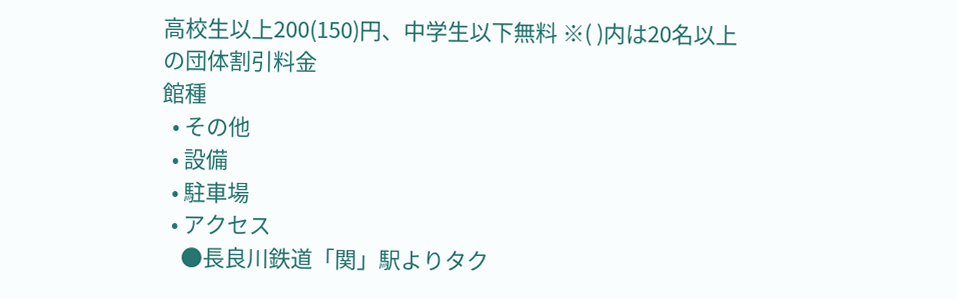高校生以上200(150)円、中学生以下無料 ※( )内は20名以上の団体割引料金
館種
  • その他
  • 設備
  • 駐車場
  • アクセス
    ●長良川鉄道「関」駅よりタク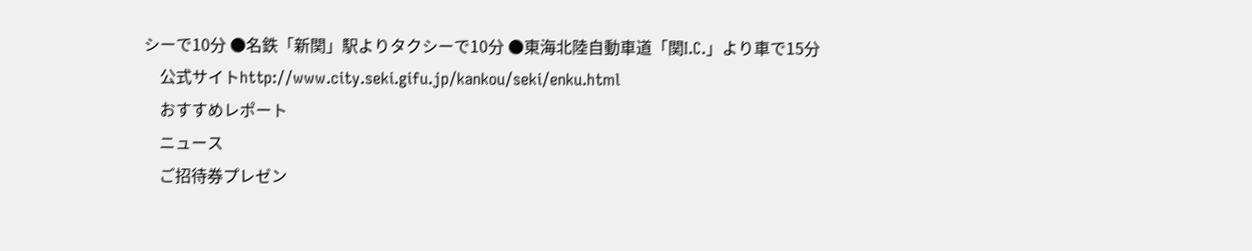シーで10分 ●名鉄「新関」駅よりタクシーで10分 ●東海北陸自動車道「関I.C.」より車で15分
    公式サイトhttp://www.city.seki.gifu.jp/kankou/seki/enku.html
    おすすめレポート
    ニュース
    ご招待券プレゼン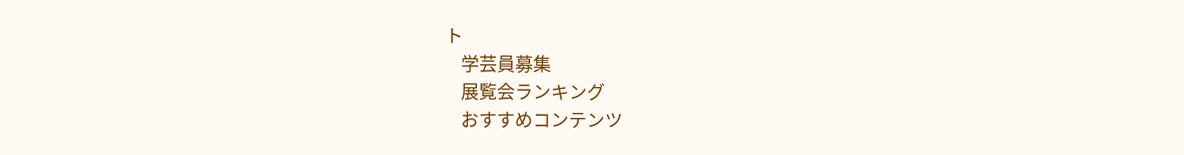ト
    学芸員募集
    展覧会ランキング
    おすすめコンテンツ